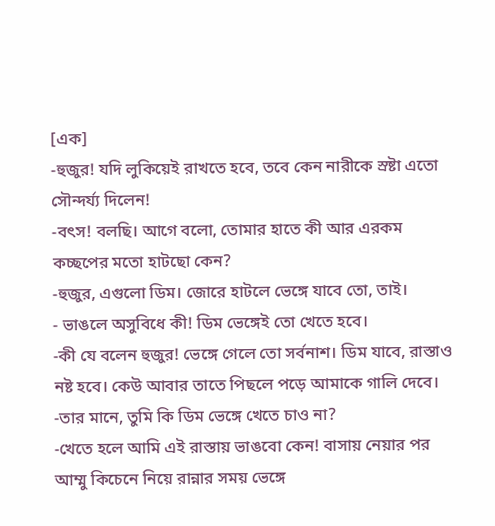[এক]
-হুজুর! যদি লুকিয়েই রাখতে হবে, তবে কেন নারীকে স্রষ্টা এতো সৌন্দর্য্য দিলেন!
-বৎস! বলছি। আগে বলো, তোমার হাতে কী আর এরকম কচ্ছপের মতো হাটছো কেন?
-হুজুর, এগুলো ডিম। জোরে হাটলে ভেঙ্গে যাবে তো, তাই।
- ভাঙলে অসুবিধে কী! ডিম ভেঙ্গেই তো খেতে হবে।
-কী যে বলেন হুজুর! ভেঙ্গে গেলে তো সর্বনাশ। ডিম যাবে, রাস্তাও নষ্ট হবে। কেউ আবার তাতে পিছলে পড়ে আমাকে গালি দেবে।
-তার মানে, তুমি কি ডিম ভেঙ্গে খেতে চাও না?
-খেতে হলে আমি এই রাস্তায় ভাঙবো কেন! বাসায় নেয়ার পর আম্মু কিচেনে নিয়ে রান্নার সময় ভেঙ্গে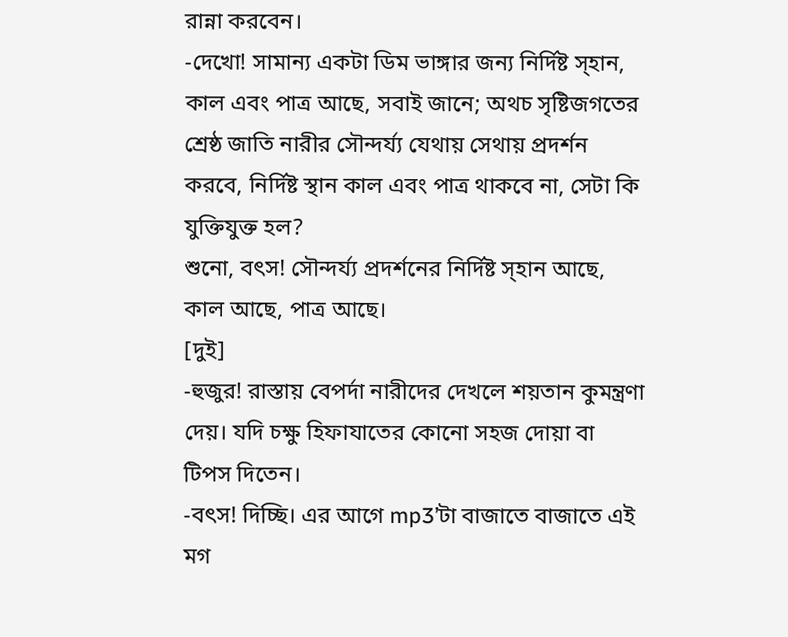রান্না করবেন।
-দেখো! সামান্য একটা ডিম ভাঙ্গার জন্য নির্দিষ্ট স্হান, কাল এবং পাত্র আছে, সবাই জানে; অথচ সৃষ্টিজগতের শ্রেষ্ঠ জাতি নারীর সৌন্দর্য্য যেথায় সেথায় প্রদর্শন করবে, নির্দিষ্ট স্থান কাল এবং পাত্র থাকবে না, সেটা কি যুক্তিযুক্ত হল?
শুনো, বৎস! সৌন্দর্য্য প্রদর্শনের নির্দিষ্ট স্হান আছে, কাল আছে, পাত্র আছে।
[দুই]
-হুজুর! রাস্তায় বেপর্দা নারীদের দেখলে শয়তান কুমন্ত্রণা দেয়। যদি চক্ষু হিফাযাতের কোনো সহজ দোয়া বা টিপস দিতেন।
-বৎস! দিচ্ছি। এর আগে mp3’টা বাজাতে বাজাতে এই মগ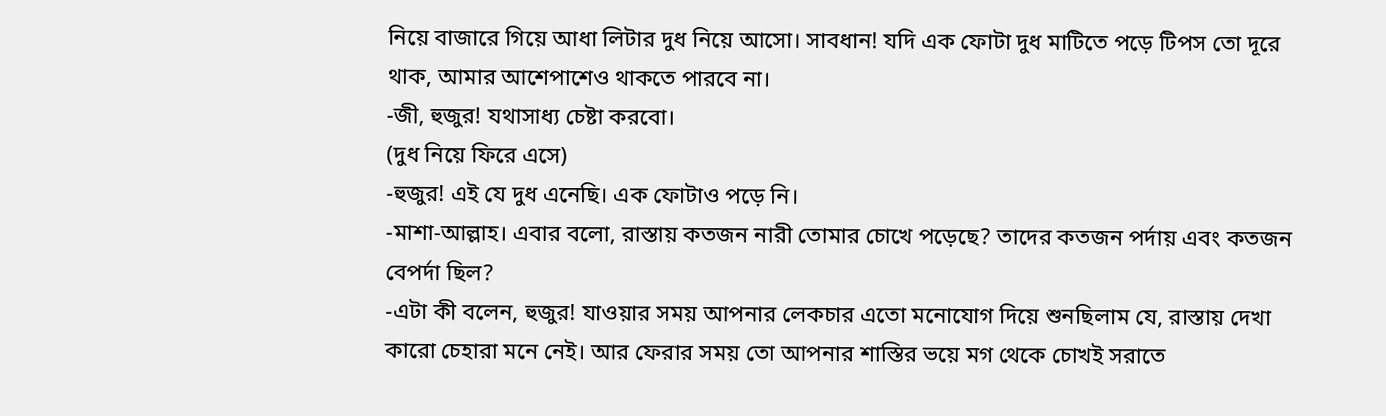নিয়ে বাজারে গিয়ে আধা লিটার দুধ নিয়ে আসো। সাবধান! যদি এক ফোটা দুধ মাটিতে পড়ে টিপস তো দূরে থাক, আমার আশেপাশেও থাকতে পারবে না।
-জী, হুজুর! যথাসাধ্য চেষ্টা করবো।
(দুধ নিয়ে ফিরে এসে)
-হুজুর! এই যে দুধ এনেছি। এক ফোটাও পড়ে নি।
-মাশা-আল্লাহ। এবার বলো, রাস্তায় কতজন নারী তোমার চোখে পড়েছে? তাদের কতজন পর্দায় এবং কতজন বেপর্দা ছিল?
-এটা কী বলেন, হুজুর! যাওয়ার সময় আপনার লেকচার এতো মনোযোগ দিয়ে শুনছিলাম যে, রাস্তায় দেখা কারো চেহারা মনে নেই। আর ফেরার সময় তো আপনার শাস্তির ভয়ে মগ থেকে চোখই সরাতে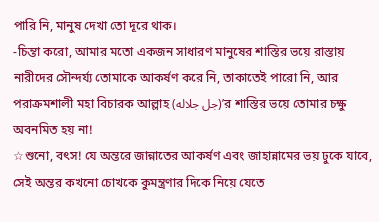পারি নি, মানুষ দেখা তো দূরে থাক।
-চিন্তা করো, আমার মতো একজন সাধারণ মানুষের শাস্তির ভয়ে রাস্তায় নারীদের সৌন্দর্য্য তোমাকে আকর্ষণ করে নি, তাকাতেই পারো নি, আর পরাক্রমশালী মহা বিচারক আল্লাহ (جل جلاله)’র শাস্তির ভয়ে তোমার চক্ষু অবনমিত হয় না!
☆শুনো, বৎস! যে অন্তরে জান্নাতের আকর্ষণ এবং জাহান্নামের ভয় ঢুকে যাবে, সেই অন্তর কখনো চোখকে কুমন্ত্রণার দিকে নিয়ে যেতে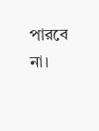পারবে না।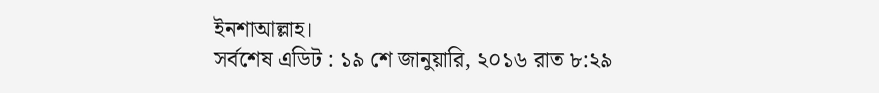ইনশাআল্লাহ।
সর্বশেষ এডিট : ১৯ শে জানুয়ারি, ২০১৬ রাত ৮:২৯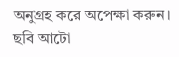অনুগ্রহ করে অপেক্ষা করুন। ছবি আটো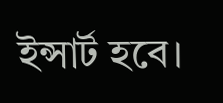ইন্সার্ট হবে।